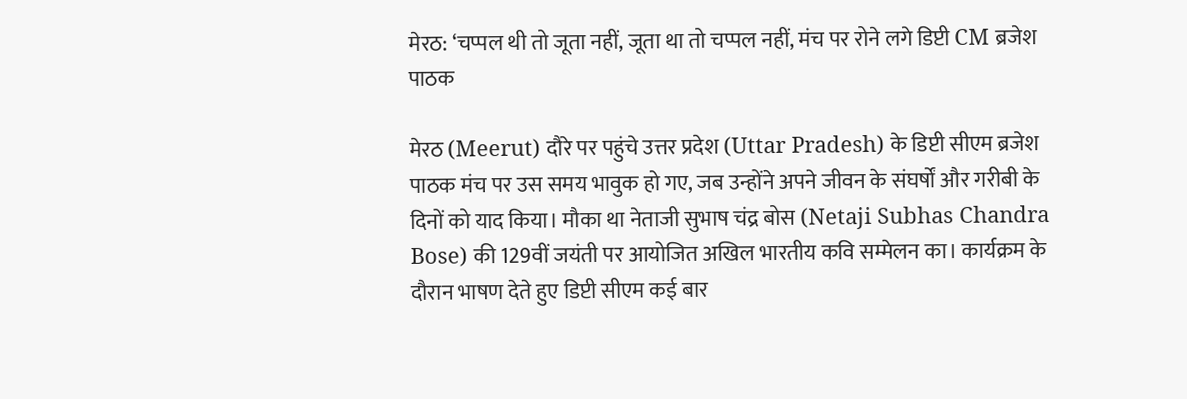मेरठ: ‘चप्पल थी तो जूता नहीं, जूता था तो चप्पल नहीं, मंच पर रोने लगे डिप्टी CM ब्रजेश पाठक

मेरठ (Meerut) दौरे पर पहुंचे उत्तर प्रदेश (Uttar Pradesh) के डिप्टी सीएम ब्रजेश पाठक मंच पर उस समय भावुक हो गए, जब उन्होंने अपने जीवन के संघर्षों और गरीबी के दिनों को याद किया। मौका था नेताजी सुभाष चंद्र बोस (Netaji Subhas Chandra Bose) की 129वीं जयंती पर आयोजित अखिल भारतीय कवि सम्मेलन का। कार्यक्रम के दौरान भाषण देते हुए डिप्टी सीएम कई बार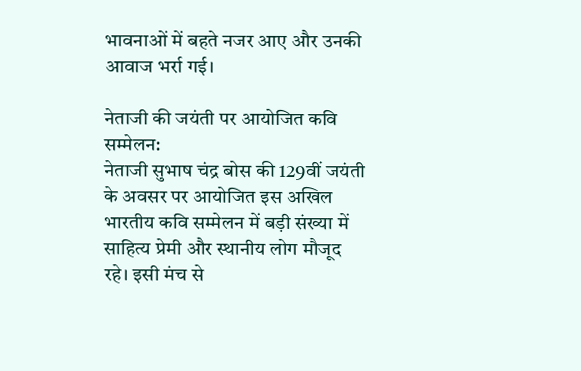भावनाओं में बहते नजर आए और उनकी आवाज भर्रा गई।

नेताजी की जयंती पर आयोजित कवि सम्मेलन:
नेताजी सुभाष चंद्र बोस की 129वीं जयंती के अवसर पर आयोजित इस अखिल भारतीय कवि सम्मेलन में बड़ी संख्या में साहित्य प्रेमी और स्थानीय लोग मौजूद रहे। इसी मंच से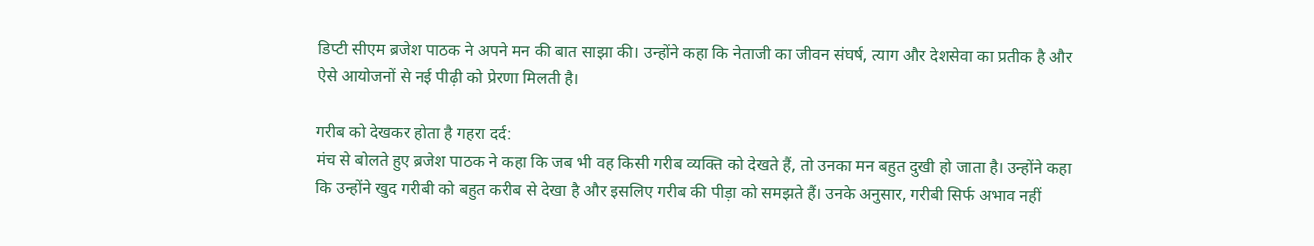डिप्टी सीएम ब्रजेश पाठक ने अपने मन की बात साझा की। उन्होंने कहा कि नेताजी का जीवन संघर्ष, त्याग और देशसेवा का प्रतीक है और ऐसे आयोजनों से नई पीढ़ी को प्रेरणा मिलती है।

गरीब को देखकर होता है गहरा दर्द:
मंच से बोलते हुए ब्रजेश पाठक ने कहा कि जब भी वह किसी गरीब व्यक्ति को देखते हैं, तो उनका मन बहुत दुखी हो जाता है। उन्होंने कहा कि उन्होंने खुद गरीबी को बहुत करीब से देखा है और इसलिए गरीब की पीड़ा को समझते हैं। उनके अनुसार, गरीबी सिर्फ अभाव नहीं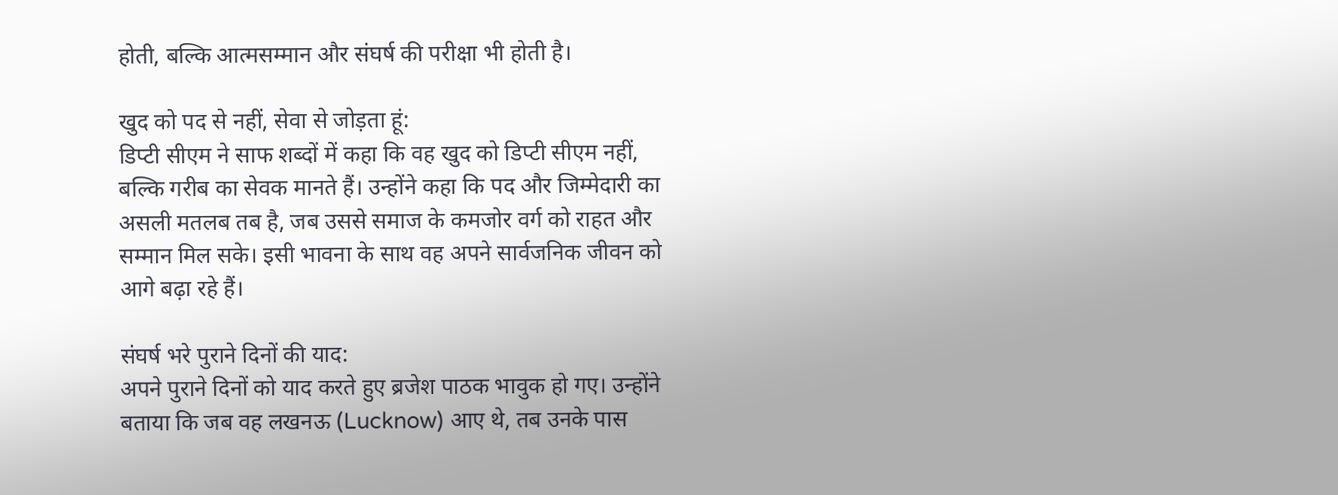होती, बल्कि आत्मसम्मान और संघर्ष की परीक्षा भी होती है।

खुद को पद से नहीं, सेवा से जोड़ता हूं:
डिप्टी सीएम ने साफ शब्दों में कहा कि वह खुद को डिप्टी सीएम नहीं, बल्कि गरीब का सेवक मानते हैं। उन्होंने कहा कि पद और जिम्मेदारी का असली मतलब तब है, जब उससे समाज के कमजोर वर्ग को राहत और सम्मान मिल सके। इसी भावना के साथ वह अपने सार्वजनिक जीवन को आगे बढ़ा रहे हैं।

संघर्ष भरे पुराने दिनों की याद:
अपने पुराने दिनों को याद करते हुए ब्रजेश पाठक भावुक हो गए। उन्होंने बताया कि जब वह लखनऊ (Lucknow) आए थे, तब उनके पास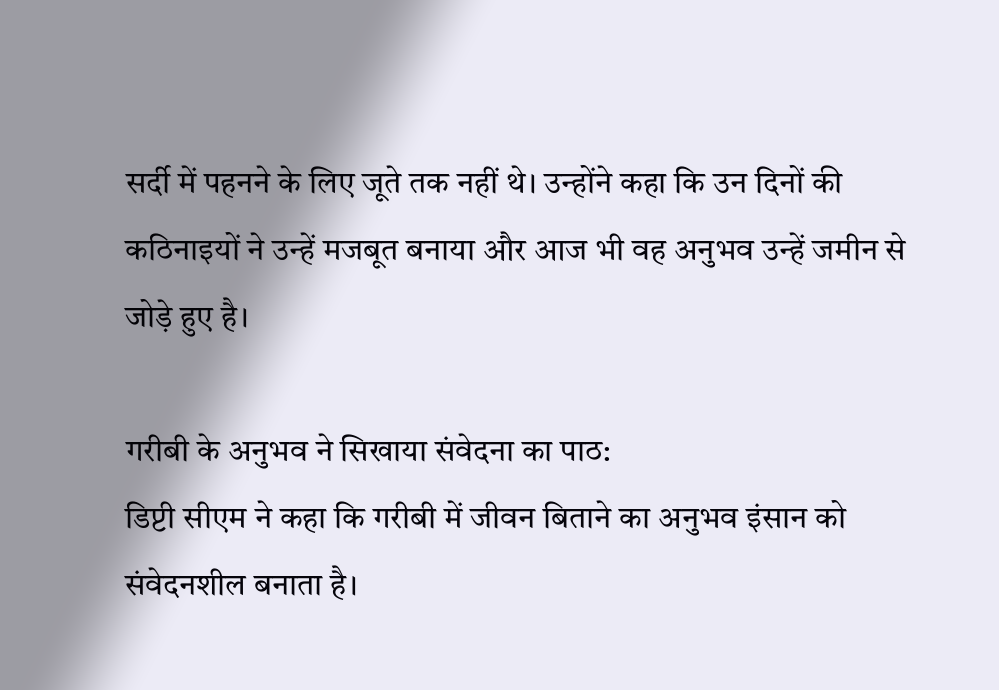सर्दी में पहनने के लिए जूते तक नहीं थे। उन्होंने कहा कि उन दिनों की कठिनाइयों ने उन्हें मजबूत बनाया और आज भी वह अनुभव उन्हें जमीन से जोड़े हुए है।

गरीबी के अनुभव ने सिखाया संवेदना का पाठ:
डिप्टी सीएम ने कहा कि गरीबी में जीवन बिताने का अनुभव इंसान को संवेदनशील बनाता है।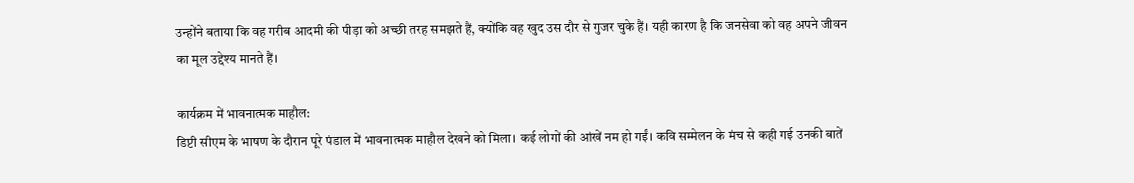उन्होंने बताया कि वह गरीब आदमी की पीड़ा को अच्छी तरह समझते हैं, क्योंकि वह खुद उस दौर से गुजर चुके हैं। यही कारण है कि जनसेवा को वह अपने जीवन का मूल उद्देश्य मानते हैं।

कार्यक्रम में भावनात्मक माहौल:
डिप्टी सीएम के भाषण के दौरान पूरे पंडाल में भावनात्मक माहौल देखने को मिला। कई लोगों की आंखें नम हो गईं। कवि सम्मेलन के मंच से कही गई उनकी बातें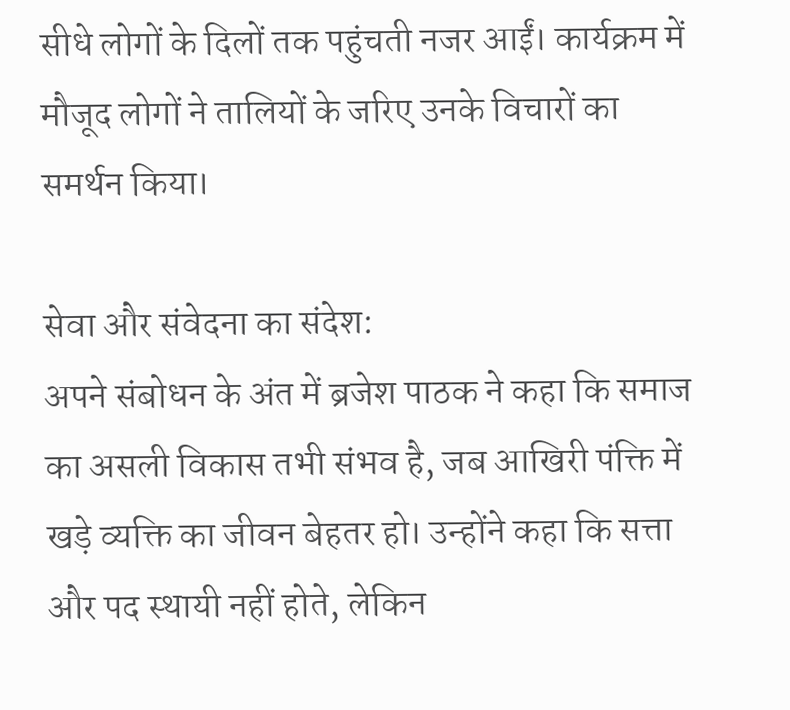सीधे लोगों के दिलों तक पहुंचती नजर आईं। कार्यक्रम में मौजूद लोगों ने तालियों के जरिए उनके विचारों का समर्थन किया।

सेवा और संवेदना का संदेश:
अपने संबोधन के अंत में ब्रजेश पाठक ने कहा कि समाज का असली विकास तभी संभव है, जब आखिरी पंक्ति में खड़े व्यक्ति का जीवन बेहतर हो। उन्होंने कहा कि सत्ता और पद स्थायी नहीं होते, लेकिन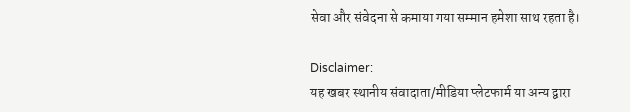सेवा और संवेदना से कमाया गया सम्मान हमेशा साथ रहता है।

Disclaimer:
यह खबर स्थानीय संवादाता/मीडिया प्लेटफार्म या अन्य द्वारा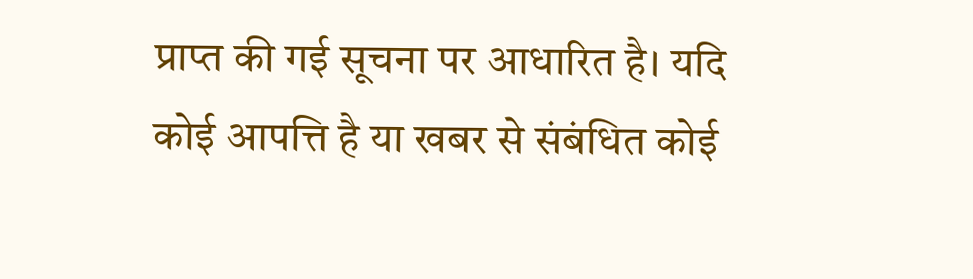प्राप्त की गई सूचना पर आधारित है। यदि कोई आपत्ति है या खबर से संबंधित कोई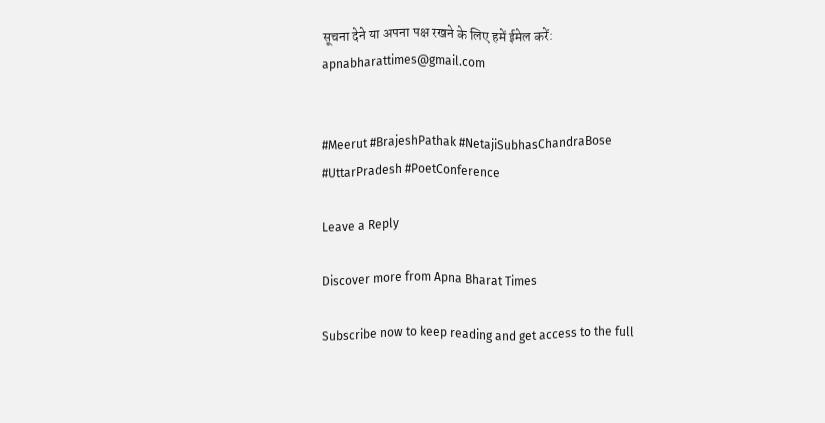सूचना देने या अपना पक्ष रखने के लिए हमें ईमेल करें: apnabharattimes@gmail.com


#Meerut #BrajeshPathak #NetajiSubhasChandraBose #UttarPradesh #PoetConference

Leave a Reply

Discover more from Apna Bharat Times

Subscribe now to keep reading and get access to the full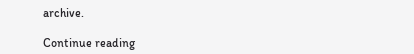archive.

Continue reading